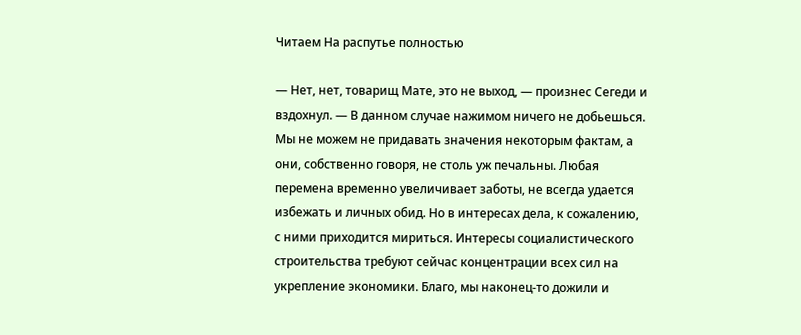Читаем На распутье полностью

— Нет, нет, товарищ Мате, это не выход, — произнес Сегеди и вздохнул. — В данном случае нажимом ничего не добьешься. Мы не можем не придавать значения некоторым фактам, а они, собственно говоря, не столь уж печальны. Любая перемена временно увеличивает заботы, не всегда удается избежать и личных обид. Но в интересах дела, к сожалению, с ними приходится мириться. Интересы социалистического строительства требуют сейчас концентрации всех сил на укрепление экономики. Благо, мы наконец-то дожили и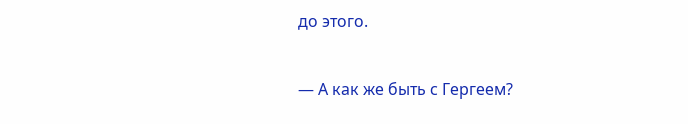до этого.

— А как же быть с Гергеем?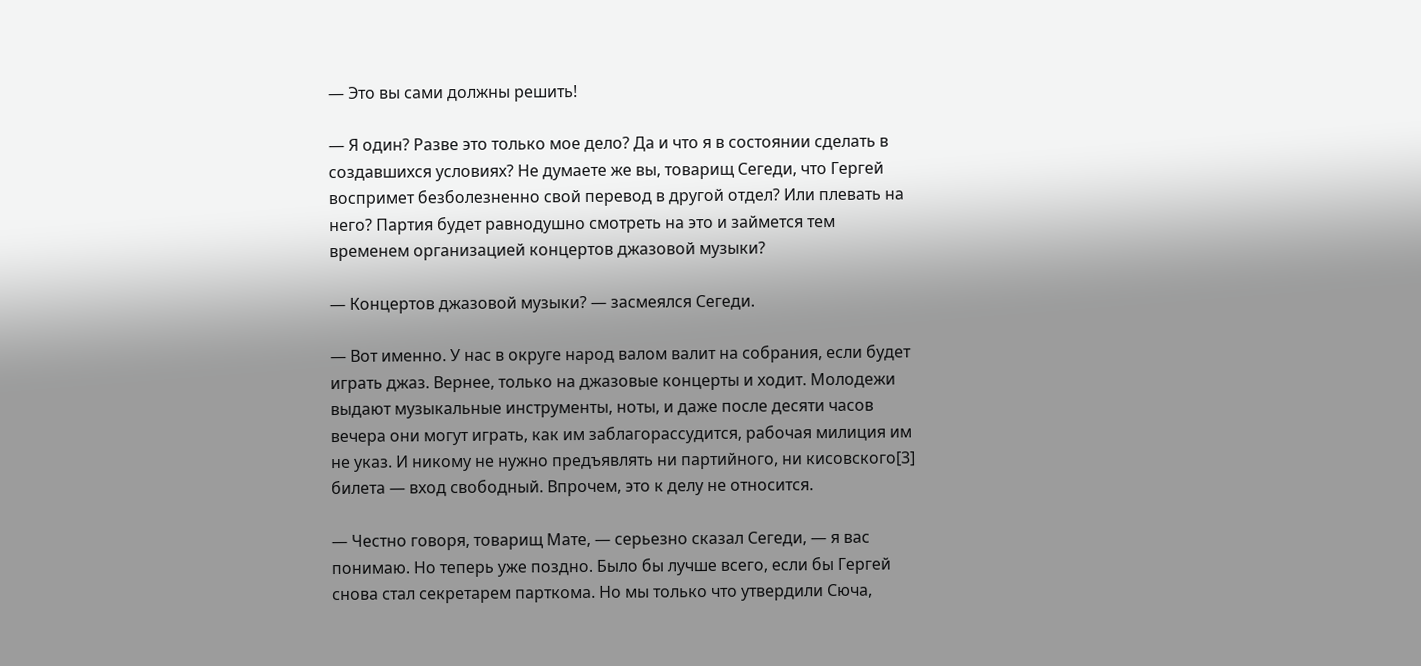— Это вы сами должны решить!

— Я один? Разве это только мое дело? Да и что я в состоянии сделать в создавшихся условиях? Не думаете же вы, товарищ Сегеди, что Гергей воспримет безболезненно свой перевод в другой отдел? Или плевать на него? Партия будет равнодушно смотреть на это и займется тем временем организацией концертов джазовой музыки?

— Концертов джазовой музыки? — засмеялся Сегеди.

— Вот именно. У нас в округе народ валом валит на собрания, если будет играть джаз. Вернее, только на джазовые концерты и ходит. Молодежи выдают музыкальные инструменты, ноты, и даже после десяти часов вечера они могут играть, как им заблагорассудится, рабочая милиция им не указ. И никому не нужно предъявлять ни партийного, ни кисовского[3] билета — вход свободный. Впрочем, это к делу не относится.

— Честно говоря, товарищ Мате, — серьезно сказал Сегеди, — я вас понимаю. Но теперь уже поздно. Было бы лучше всего, если бы Гергей снова стал секретарем парткома. Но мы только что утвердили Сюча,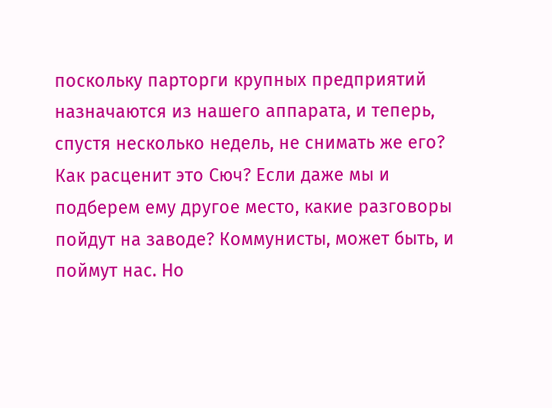поскольку парторги крупных предприятий назначаются из нашего аппарата, и теперь, спустя несколько недель, не снимать же его? Как расценит это Сюч? Если даже мы и подберем ему другое место, какие разговоры пойдут на заводе? Коммунисты, может быть, и поймут нас. Но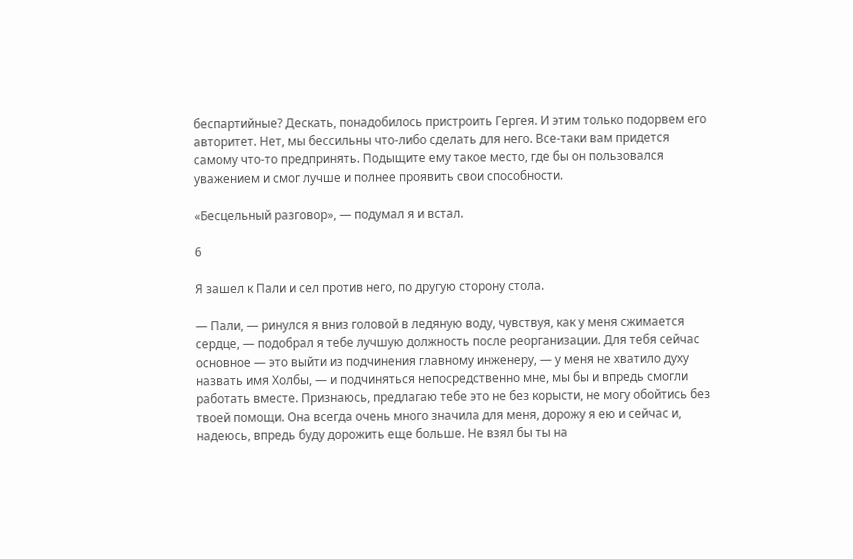беспартийные? Дескать, понадобилось пристроить Гергея. И этим только подорвем его авторитет. Нет, мы бессильны что-либо сделать для него. Все-таки вам придется самому что-то предпринять. Подыщите ему такое место, где бы он пользовался уважением и смог лучше и полнее проявить свои способности.

«Бесцельный разговор», — подумал я и встал.

6

Я зашел к Пали и сел против него, по другую сторону стола.

— Пали, — ринулся я вниз головой в ледяную воду, чувствуя, как у меня сжимается сердце, — подобрал я тебе лучшую должность после реорганизации. Для тебя сейчас основное — это выйти из подчинения главному инженеру, — у меня не хватило духу назвать имя Холбы, — и подчиняться непосредственно мне, мы бы и впредь смогли работать вместе. Признаюсь, предлагаю тебе это не без корысти, не могу обойтись без твоей помощи. Она всегда очень много значила для меня, дорожу я ею и сейчас и, надеюсь, впредь буду дорожить еще больше. Не взял бы ты на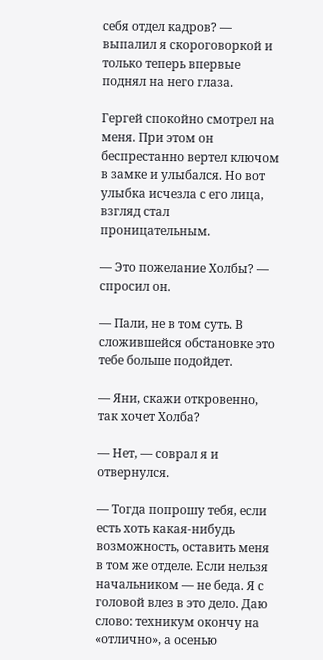себя отдел кадров? — выпалил я скороговоркой и только теперь впервые поднял на него глаза.

Гергей спокойно смотрел на меня. При этом он беспрестанно вертел ключом в замке и улыбался. Но вот улыбка исчезла с его лица, взгляд стал проницательным.

— Это пожелание Холбы? — спросил он.

— Пали, не в том суть. В сложившейся обстановке это тебе больше подойдет.

— Яни, скажи откровенно, так хочет Холба?

— Нет, — соврал я и отвернулся.

— Тогда попрошу тебя, если есть хоть какая-нибудь возможность, оставить меня в том же отделе. Если нельзя начальником — не беда. Я с головой влез в это дело. Даю слово: техникум окончу на «отлично», а осенью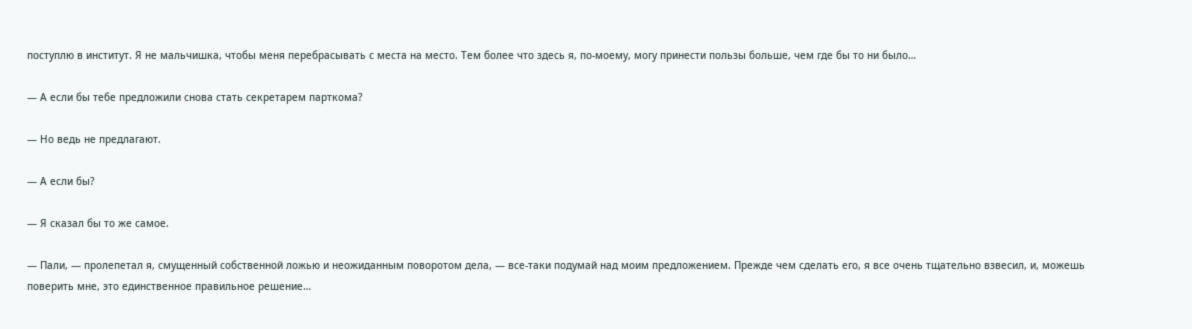поступлю в институт. Я не мальчишка, чтобы меня перебрасывать с места на место. Тем более что здесь я, по-моему, могу принести пользы больше, чем где бы то ни было…

— А если бы тебе предложили снова стать секретарем парткома?

— Но ведь не предлагают.

— А если бы?

— Я сказал бы то же самое.

— Пали, — пролепетал я, смущенный собственной ложью и неожиданным поворотом дела, — все-таки подумай над моим предложением. Прежде чем сделать его, я все очень тщательно взвесил, и, можешь поверить мне, это единственное правильное решение…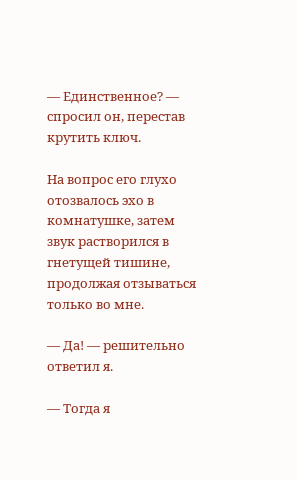— Единственное? — спросил он, перестав крутить ключ.

На вопрос его глухо отозвалось эхо в комнатушке, затем звук растворился в гнетущей тишине, продолжая отзываться только во мне.

— Да! — решительно ответил я.

— Тогда я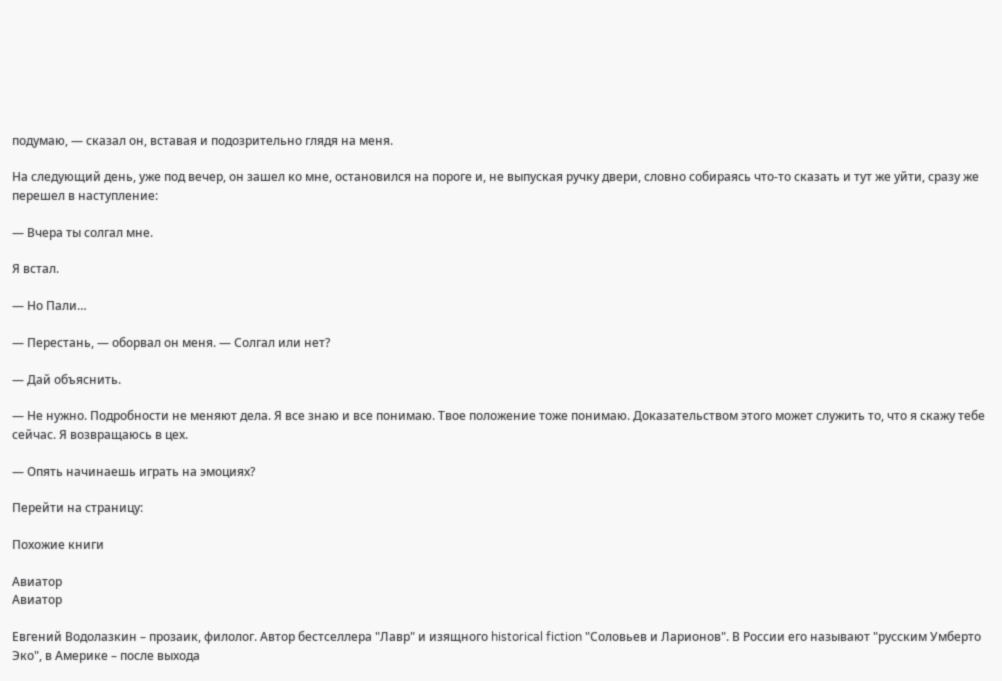подумаю, — сказал он, вставая и подозрительно глядя на меня.

На следующий день, уже под вечер, он зашел ко мне, остановился на пороге и, не выпуская ручку двери, словно собираясь что-то сказать и тут же уйти, сразу же перешел в наступление:

— Вчера ты солгал мне.

Я встал.

— Но Пали…

— Перестань, — оборвал он меня. — Солгал или нет?

— Дай объяснить.

— Не нужно. Подробности не меняют дела. Я все знаю и все понимаю. Твое положение тоже понимаю. Доказательством этого может служить то, что я скажу тебе сейчас. Я возвращаюсь в цех.

— Опять начинаешь играть на эмоциях?

Перейти на страницу:

Похожие книги

Авиатор
Авиатор

Евгений Водолазкин – прозаик, филолог. Автор бестселлера "Лавр" и изящного historical fiction "Соловьев и Ларионов". В России его называют "русским Умберто Эко", в Америке – после выхода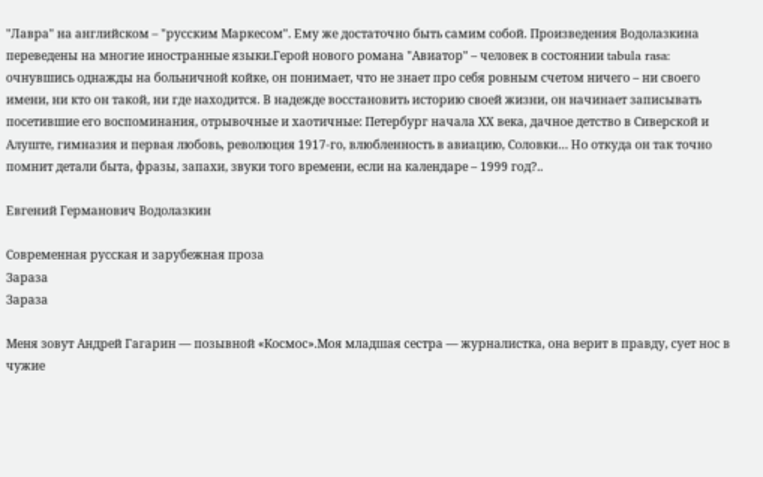"Лавра" на английском – "русским Маркесом". Ему же достаточно быть самим собой. Произведения Водолазкина переведены на многие иностранные языки.Герой нового романа "Авиатор" – человек в состоянии tabula rasa: очнувшись однажды на больничной койке, он понимает, что не знает про себя ровным счетом ничего – ни своего имени, ни кто он такой, ни где находится. В надежде восстановить историю своей жизни, он начинает записывать посетившие его воспоминания, отрывочные и хаотичные: Петербург начала ХХ века, дачное детство в Сиверской и Алуште, гимназия и первая любовь, революция 1917-го, влюбленность в авиацию, Соловки… Но откуда он так точно помнит детали быта, фразы, запахи, звуки того времени, если на календаре – 1999 год?..

Евгений Германович Водолазкин

Современная русская и зарубежная проза
Зараза
Зараза

Меня зовут Андрей Гагарин — позывной «Космос».Моя младшая сестра — журналистка, она верит в правду, сует нос в чужие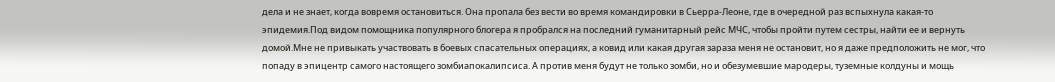дела и не знает, когда вовремя остановиться. Она пропала без вести во время командировки в Сьерра-Леоне, где в очередной раз вспыхнула какая-то эпидемия.Под видом помощника популярного блогера я пробрался на последний гуманитарный рейс МЧС, чтобы пройти путем сестры, найти ее и вернуть домой.Мне не привыкать участвовать в боевых спасательных операциях, а ковид или какая другая зараза меня не остановит, но я даже предположить не мог, что попаду в эпицентр самого настоящего зомбиапокалипсиса. А против меня будут не только зомби, но и обезумевшие мародеры, туземные колдуны и мощь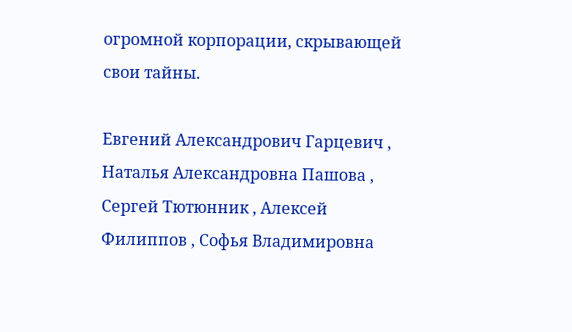огромной корпорации, скрывающей свои тайны.

Евгений Александрович Гарцевич , Наталья Александровна Пашова , Сергей Тютюнник , Алексей Филиппов , Софья Владимировна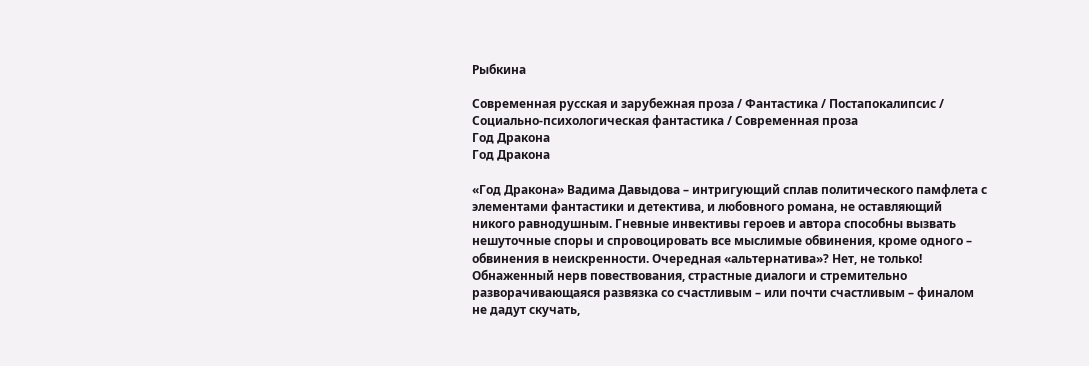Рыбкина

Современная русская и зарубежная проза / Фантастика / Постапокалипсис / Социально-психологическая фантастика / Современная проза
Год Дракона
Год Дракона

«Год Дракона» Вадима Давыдова – интригующий сплав политического памфлета с элементами фантастики и детектива, и любовного романа, не оставляющий никого равнодушным. Гневные инвективы героев и автора способны вызвать нешуточные споры и спровоцировать все мыслимые обвинения, кроме одного – обвинения в неискренности. Очередная «альтернатива»? Нет, не только! Обнаженный нерв повествования, страстные диалоги и стремительно разворачивающаяся развязка со счастливым – или почти счастливым – финалом не дадут скучать,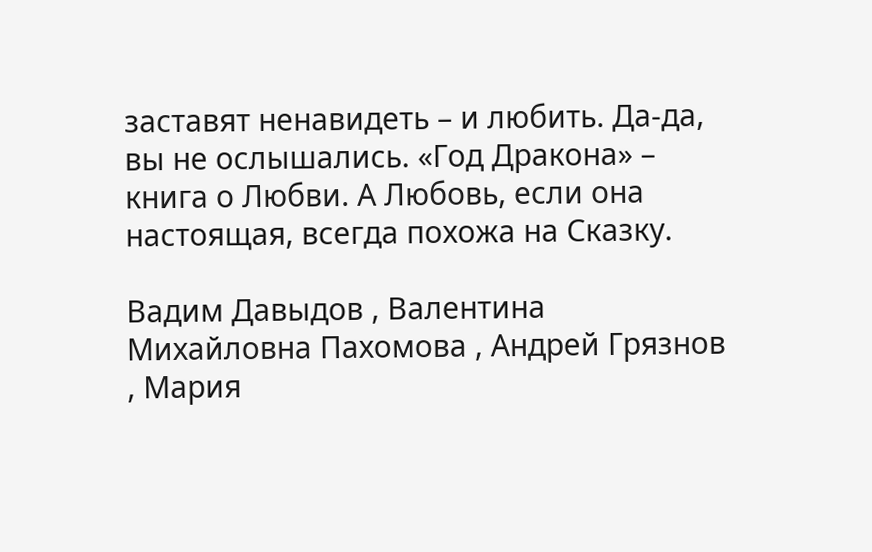заставят ненавидеть – и любить. Да-да, вы не ослышались. «Год Дракона» – книга о Любви. А Любовь, если она настоящая, всегда похожа на Сказку.

Вадим Давыдов , Валентина Михайловна Пахомова , Андрей Грязнов , Мария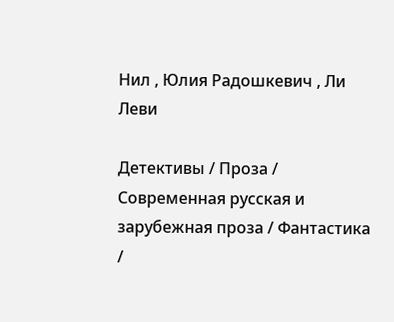Нил , Юлия Радошкевич , Ли Леви

Детективы / Проза / Современная русская и зарубежная проза / Фантастика /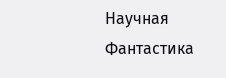Научная Фантастика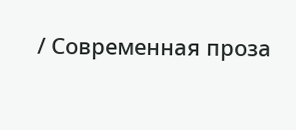/ Современная проза